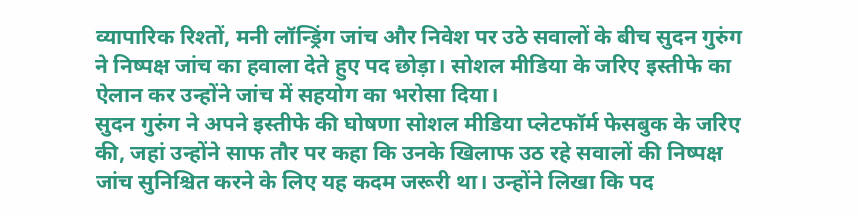व्यापारिक रिश्तों, मनी लॉन्ड्रिंग जांच और निवेश पर उठे सवालों के बीच सुदन गुरुंग ने निष्पक्ष जांच का हवाला देते हुए पद छोड़ा। सोशल मीडिया के जरिए इस्तीफे का ऐलान कर उन्होंने जांच में सहयोग का भरोसा दिया।
सुदन गुरुंग ने अपने इस्तीफे की घोषणा सोशल मीडिया प्लेटफॉर्म फेसबुक के जरिए की, जहां उन्होंने साफ तौर पर कहा कि उनके खिलाफ उठ रहे सवालों की निष्पक्ष जांच सुनिश्चित करने के लिए यह कदम जरूरी था। उन्होंने लिखा कि पद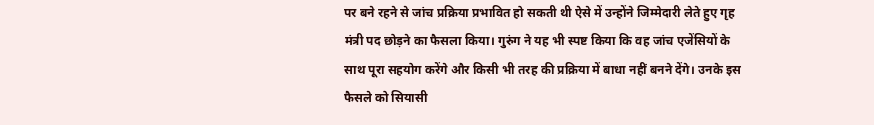पर बने रहने से जांच प्रक्रिया प्रभावित हो सकती थी ऐसे में उन्होंने जिम्मेदारी लेते हुए गृह मंत्री पद छोड़ने का फैसला किया। गुरुंग ने यह भी स्पष्ट किया कि वह जांच एजेंसियों के साथ पूरा सहयोग करेंगे और किसी भी तरह की प्रक्रिया में बाधा नहीं बनने देंगे। उनके इस फैसले को सियासी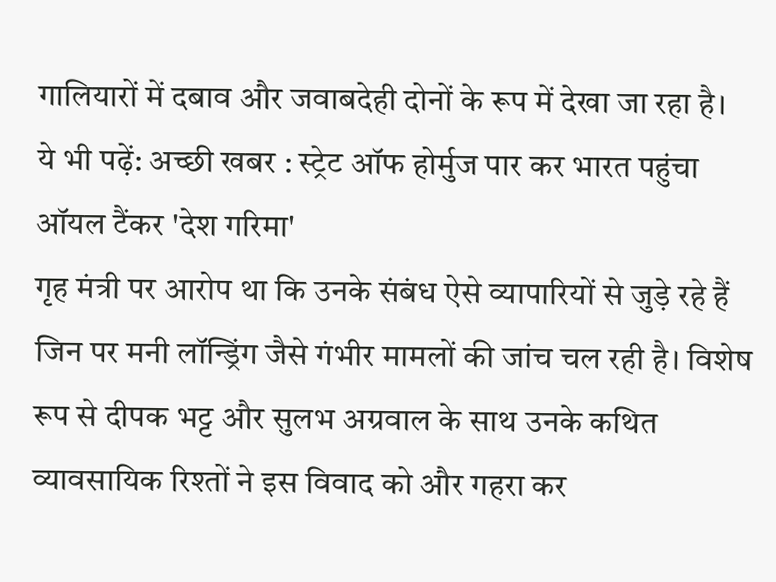गालियारों में दबाव और जवाबदेही दोनों के रूप में देखा जा रहा है।
ये भी पढ़ें: अच्छी खबर : स्ट्रेट ऑफ होर्मुज पार कर भारत पहुंचा ऑयल टैंकर 'देश गरिमा'
गृह मंत्री पर आरोप था कि उनके संबंध ऐसे व्यापारियों से जुड़े रहे हैं जिन पर मनी लॉन्ड्रिंग जैसे गंभीर मामलों की जांच चल रही है। विशेष रूप से दीपक भट्ट और सुलभ अग्रवाल के साथ उनके कथित व्यावसायिक रिश्तों ने इस विवाद को और गहरा कर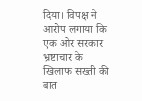दिया। विपक्ष ने आरोप लगाया कि एक ओर सरकार भ्रष्टाचार के खिलाफ सख्ती की बात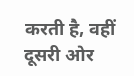करती है, वहीं दूसरी ओर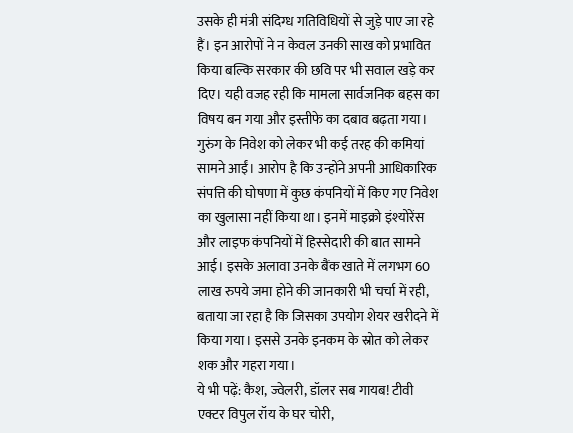उसके ही मंत्री संदिग्ध गतिविधियों से जुड़े पाए जा रहे हैं। इन आरोपों ने न केवल उनकी साख को प्रभावित किया बल्कि सरकार की छवि पर भी सवाल खड़े कर दिए। यही वजह रही कि मामला सार्वजनिक बहस का विषय बन गया और इस्तीफे का दबाव बढ़ता गया।
गुरुंग के निवेश को लेकर भी कई तरह की कमियां सामने आईं। आरोप है कि उन्होंने अपनी आधिकारिक संपत्ति की घोषणा में कुछ कंपनियों में किए गए निवेश का खुलासा नहीं किया था। इनमें माइक्रो इंश्योरेंस और लाइफ कंपनियों में हिस्सेदारी की बात सामने आई। इसके अलावा उनके बैंक खाते में लगभग 60 लाख रुपये जमा होने की जानकारी भी चर्चा में रही, बताया जा रहा है कि जिसका उपयोग शेयर खरीदने में किया गया। इससे उनके इनकम के स्रोत को लेकर शक और गहरा गया।
ये भी पढ़ें: कैश, ज्वेलरी, डॉलर सब गायब! टीवी एक्टर विपुल रॉय के घर चोरी,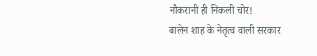नौकरानी ही निकली चोर!
बालेन शाह के नेतृत्व वाली सरकार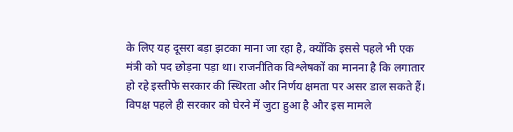के लिए यह दूसरा बड़ा झटका माना जा रहा है, क्योंकि इससे पहले भी एक मंत्री को पद छोड़ना पड़ा था। राजनीतिक विश्लेषकों का मानना है कि लगातार हो रहे इस्तीफे सरकार की स्थिरता और निर्णय क्षमता पर असर डाल सकते हैं। विपक्ष पहले ही सरकार को घेरने में जुटा हुआ है और इस मामले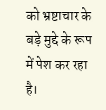को भ्रष्टाचार के बड़े मुद्दे के रूप में पेश कर रहा है।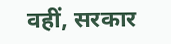वहीं, सरकार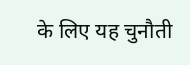के लिए यह चुनौती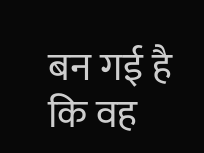बन गई है कि वह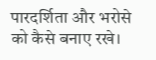पारदर्शिता और भरोसे को कैसे बनाए रखे।